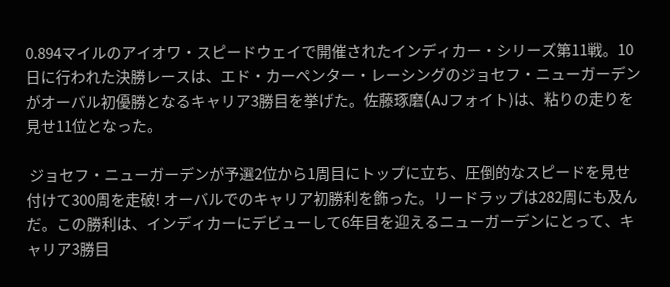0.894マイルのアイオワ・スピードウェイで開催されたインディカー・シリーズ第11戦。10日に行われた決勝レースは、エド・カーペンター・レーシングのジョセフ・ニューガーデンがオーバル初優勝となるキャリア3勝目を挙げた。佐藤琢磨(AJフォイト)は、粘りの走りを見せ11位となった。

 ジョセフ・ニューガーデンが予選2位から1周目にトップに立ち、圧倒的なスピードを見せ付けて300周を走破! オーバルでのキャリア初勝利を飾った。リードラップは282周にも及んだ。この勝利は、インディカーにデビューして6年目を迎えるニューガーデンにとって、キャリア3勝目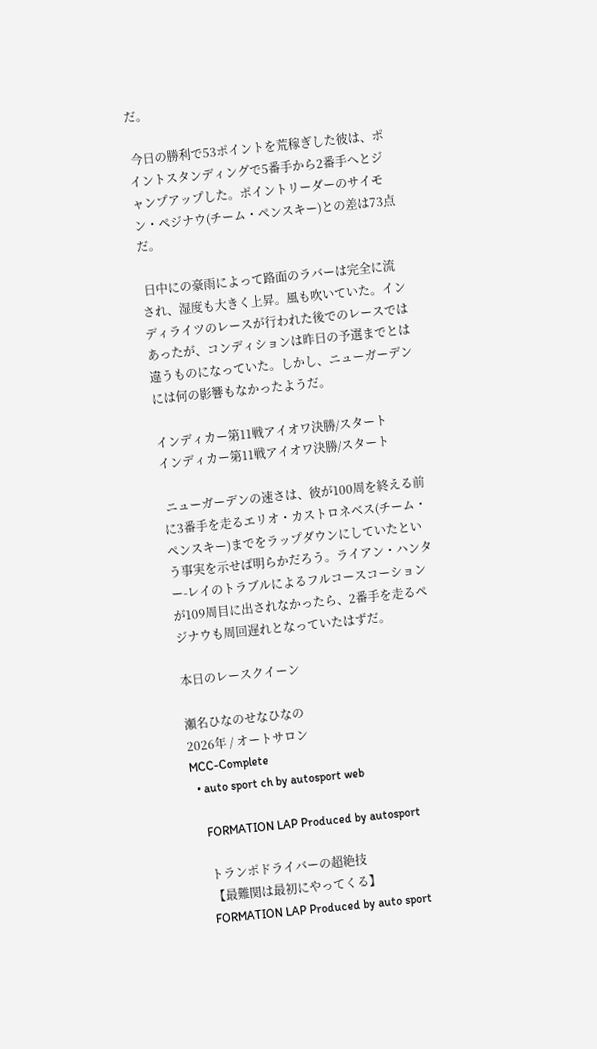だ。

 今日の勝利で53ポイントを荒稼ぎした彼は、ポイントスタンディングで5番手から2番手へとジャンプアップした。ポイントリーダーのサイモン・ペジナウ(チーム・ペンスキー)との差は73点だ。

 日中にの豪雨によって路面のラバーは完全に流され、湿度も大きく上昇。風も吹いていた。インディライツのレースが行われた後でのレースではあったが、コンディションは昨日の予選までとは違うものになっていた。しかし、ニューガーデンには何の影響もなかったようだ。

インディカー第11戦アイオワ決勝/スタート
インディカー第11戦アイオワ決勝/スタート

 ニューガーデンの速さは、彼が100周を終える前に3番手を走るエリオ・カストロネベス(チーム・ペンスキー)までをラップダウンにしていたという事実を示せば明らかだろう。ライアン・ハンター-レイのトラブルによるフルコースコーションが109周目に出されなかったら、2番手を走るペジナウも周回遅れとなっていたはずだ。

本日のレースクイーン

瀬名ひなのせなひなの
2026年 / オートサロン
MCC-Complete
  • auto sport ch by autosport web

    FORMATION LAP Produced by autosport

    トランポドライバーの超絶技
    【最難関は最初にやってくる】
    FORMATION LAP Produced by auto sport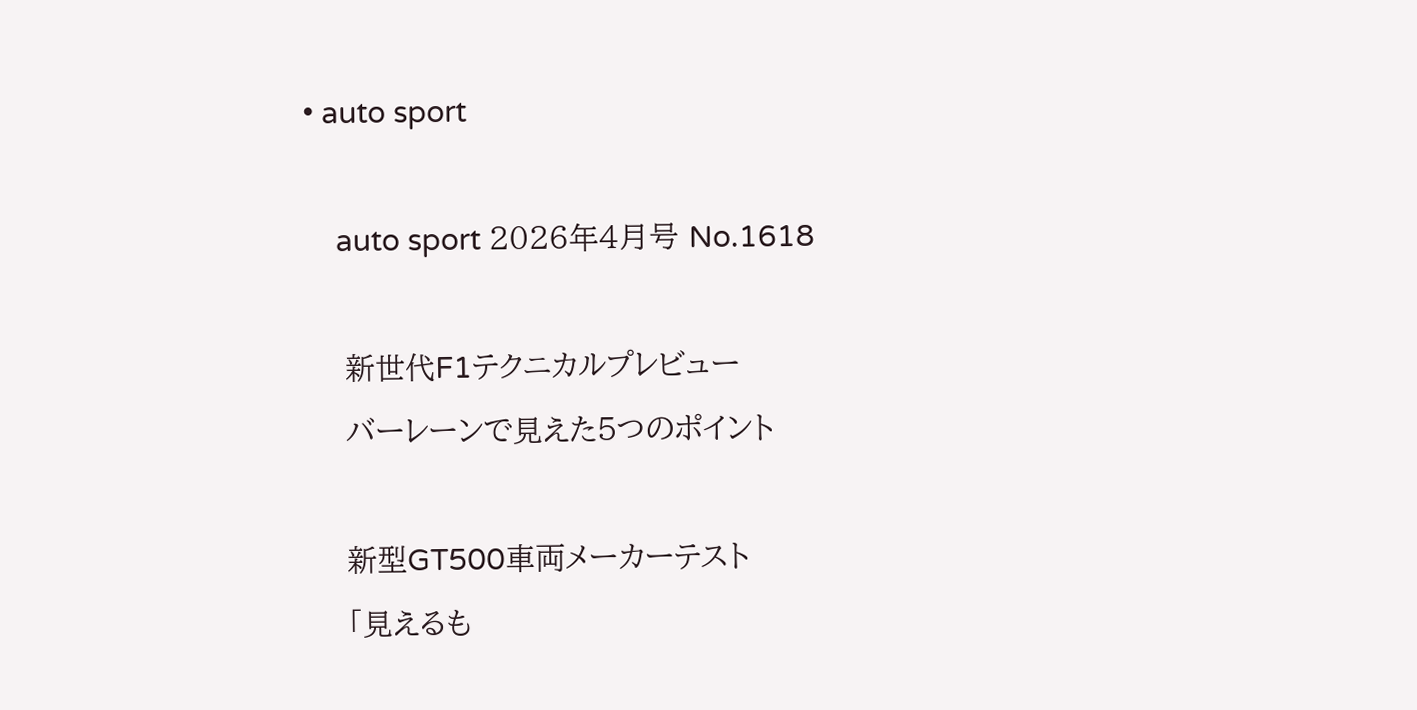• auto sport

    auto sport 2026年4月号 No.1618

    新世代F1テクニカルプレビュー
    バーレーンで見えた5つのポイント

    新型GT500車両メーカーテスト
    「見えるも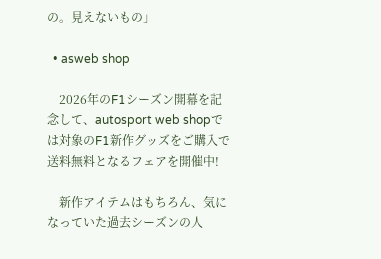の。見えないもの」

  • asweb shop

    2026年のF1シーズン開幕を記念して、autosport web shopでは対象のF1新作グッズをご購入で送料無料となるフェアを開催中!

    新作アイテムはもちろん、気になっていた過去シーズンの人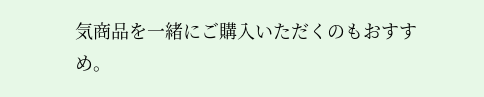気商品を一緒にご購入いただくのもおすすめ。